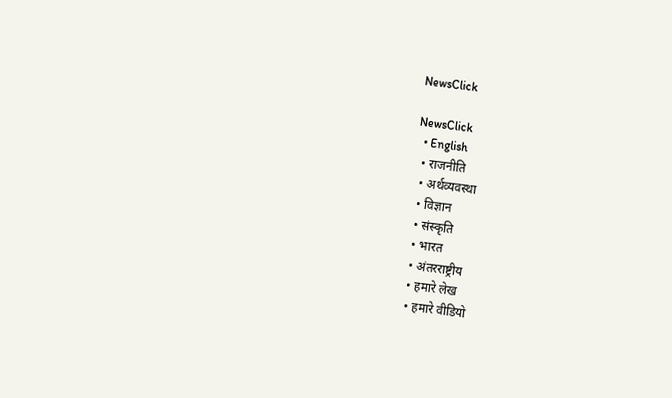NewsClick

NewsClick
  • English
  • राजनीति
  • अर्थव्यवस्था
  • विज्ञान
  • संस्कृति
  • भारत
  • अंतरराष्ट्रीय
  • हमारे लेख
  • हमारे वीडियो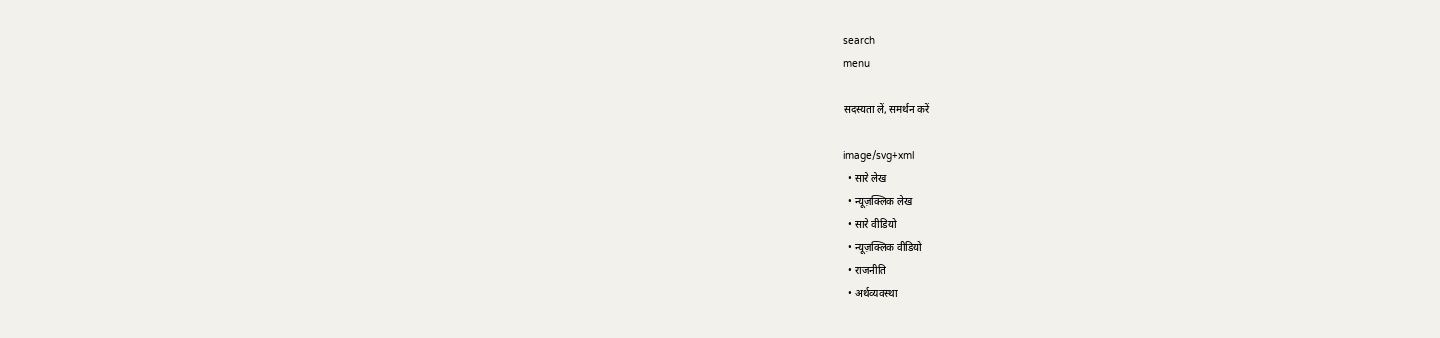search
menu

सदस्यता लें, समर्थन करें

image/svg+xml
  • सारे लेख
  • न्यूज़क्लिक लेख
  • सारे वीडियो
  • न्यूज़क्लिक वीडियो
  • राजनीति
  • अर्थव्यवस्था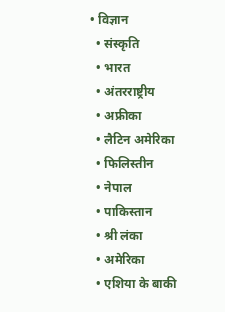• विज्ञान
  • संस्कृति
  • भारत
  • अंतरराष्ट्रीय
  • अफ्रीका
  • लैटिन अमेरिका
  • फिलिस्तीन
  • नेपाल
  • पाकिस्तान
  • श्री लंका
  • अमेरिका
  • एशिया के बाकी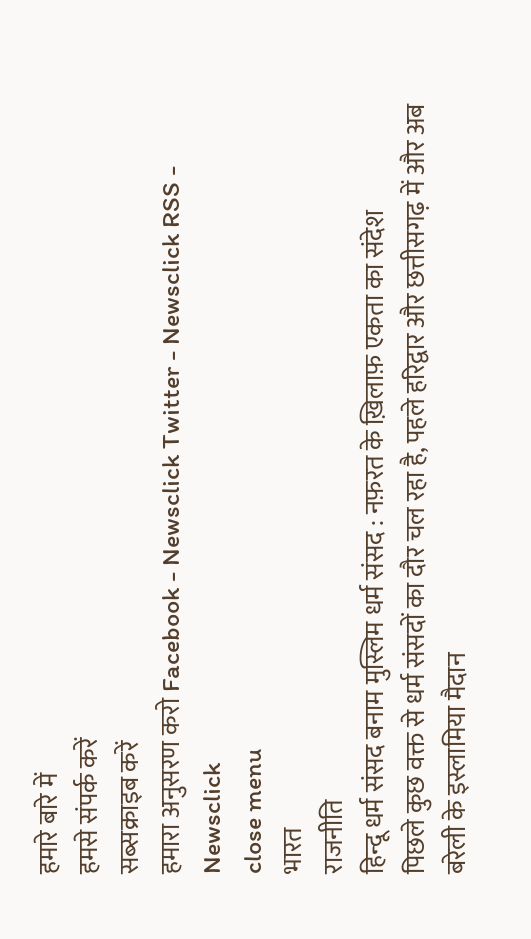हमारे बारे में
हमसे संपर्क करें
सब्सक्राइब करें
हमारा अनुसरण करो Facebook - Newsclick Twitter - Newsclick RSS - Newsclick
close menu
भारत
राजनीति
हिन्दू धर्म संसद बनाम मुस्लिम धर्म संसद : नफ़रत के ख़िलाफ़ एकता का संदेश
पिछले कुछ वक्त से धर्म संसदों का दौर चल रहा है, पहले हरिद्वार और छत्तीसगढ़ में और अब बरेली के इस्लामिया मैदान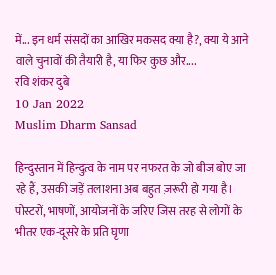में... इन धर्म संसदों का आखिर मकसद क्या है?, क्या ये आने वाले चुनावों की तैयारी है, या फिर कुछ और....
रवि शंकर दुबे
10 Jan 2022
Muslim Dharm Sansad

हिन्दुस्तान में हिन्दुत्व के नाम पर नफरत के जो बीज बोए जा रहे हैं, उसकी जड़ें तलाशना अब बहुत ज़रूरी हो गया है। पोस्टरों, भाषणों, आयोजनों के जरिए जिस तरह से लोगों के भीतर एक-दूसरे के प्रति घृणा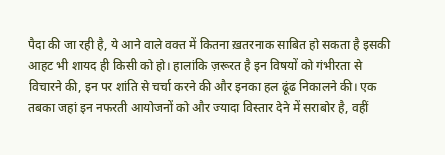पैदा की जा रही है, ये आने वाले वक्त में कितना ख़तरनाक साबित हो सकता है इसकी आहट भी शायद ही किसी को हो। हालांकि ज़रूरत है इन विषयों को गंभीरता से विचारने की, इन पर शांति से चर्चा करने की और इनका हल ढूंढ निकालने की। एक तबका जहां इन नफरती आयोजनों को और ज्यादा विस्तार देने में सराबोर है, वहीं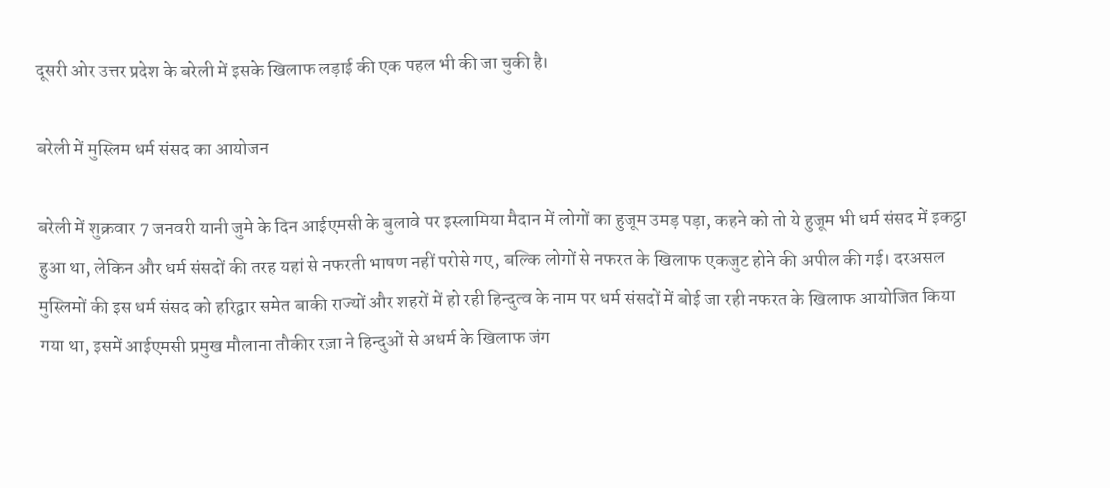दूसरी ओर उत्तर प्रदेश के बरेली में इसके खिलाफ लड़ाई की एक पहल भी की जा चुकी है।

बरेली में मुस्लिम धर्म संसद का आयोजन

बरेली में शुक्रवार 7 जनवरी यानी जुमे के दिन आईएमसी के बुलावे पर इस्लामिया मैदान में लोगों का हुजूम उमड़ पड़ा, कहने को तो ये हुजूम भी धर्म संसद में इकट्ठा हुआ था, लेकिन और धर्म संसदों की तरह यहां से नफरती भाषण नहीं परोसे गए, बल्कि लोगों से नफरत के खिलाफ एकजुट होने की अपील की गई। दरअसल मुस्लिमों की इस धर्म संसद को हरिद्वार समेत बाकी राज्यों और शहरों में हो रही हिन्दुत्व के नाम पर धर्म संसदों में बोई जा रही नफरत के खिलाफ आयोजित किया गया था, इसमें आईएमसी प्रमुख मौलाना तौकीर रज़ा ने हिन्दुओं से अधर्म के खिलाफ जंग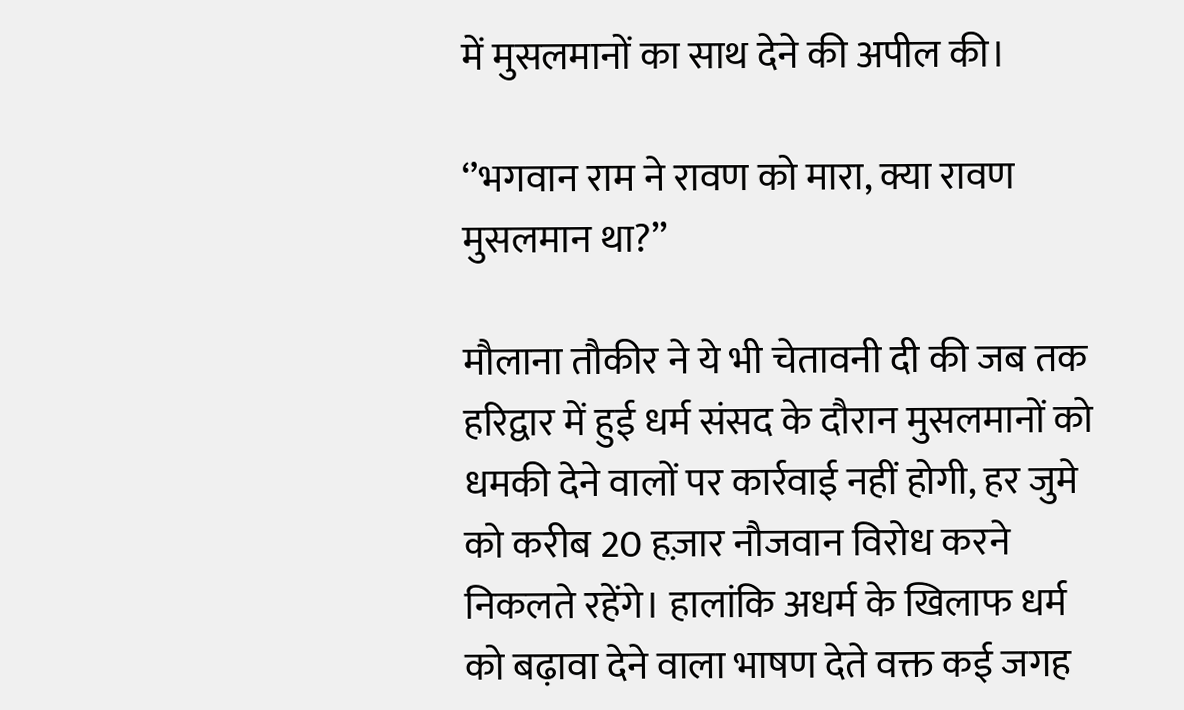में मुसलमानों का साथ देने की अपील की।

‘’भगवान राम ने रावण को मारा, क्या रावण मुसलमान था?’’

मौलाना तौकीर ने ये भी चेतावनी दी की जब तक हरिद्वार में हुई धर्म संसद के दौरान मुसलमानों को धमकी देने वालों पर कार्रवाई नहीं होगी, हर जुमे को करीब 20 हज़ार नौजवान विरोध करने निकलते रहेंगे। हालांकि अधर्म के खिलाफ धर्म को बढ़ावा देने वाला भाषण देते वक्त कई जगह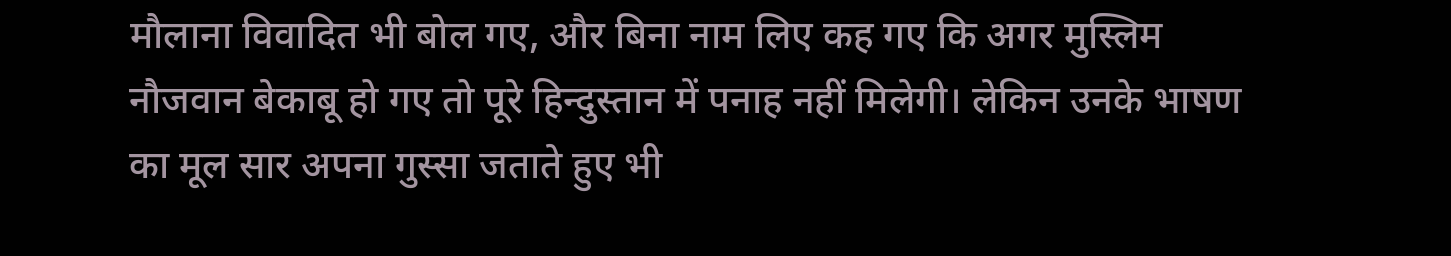मौलाना विवादित भी बोल गए, और बिना नाम लिए कह गए कि अगर मुस्लिम नौजवान बेकाबू हो गए तो पूरे हिन्दुस्तान में पनाह नहीं मिलेगी। लेकिन उनके भाषण का मूल सार अपना गुस्सा जताते हुए भी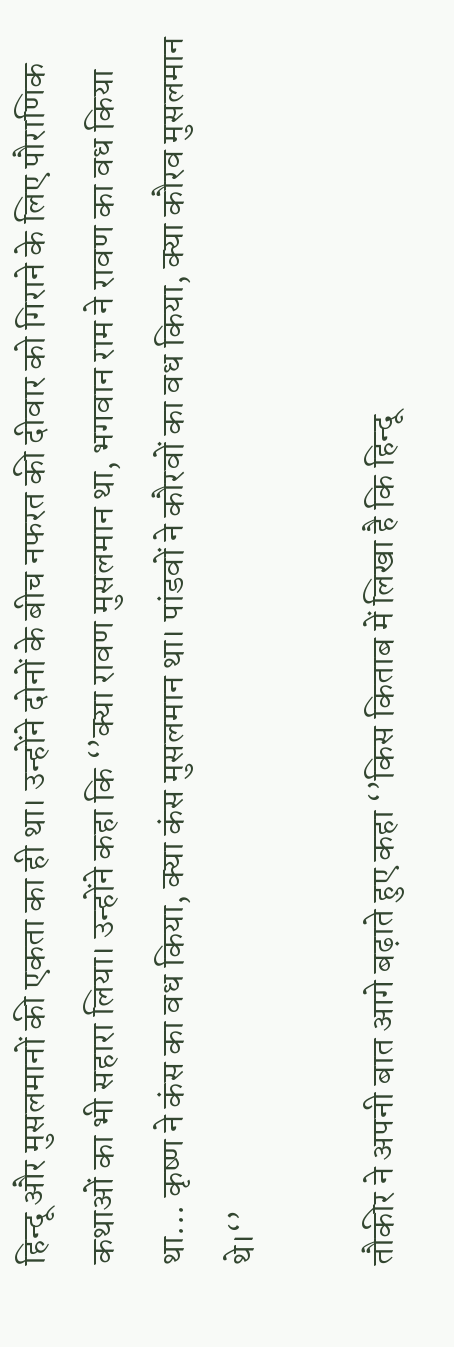हिन्दू और मुसलमानों की एकता का ही था। उन्होंने दोनों के बीच नफरत की दीवार को गिराने के लिए पौराणिक कथाओं का भी सहारा लिया। उन्होंने कहा कि ‘’क्या रावण मुसलमान था, भगवान राम ने रावण का वध किया था... कृष्ण ने कंस का वध किया, क्या कंस मुसलमान था। पांडवों ने कौरवों का वध किया, क्या कौरव मुसलमान थे।‘’

तौकीर ने अपनी बात आगे बढ़ाते हुए कहा ‘’किस किताब में लिखा है कि हिन्दू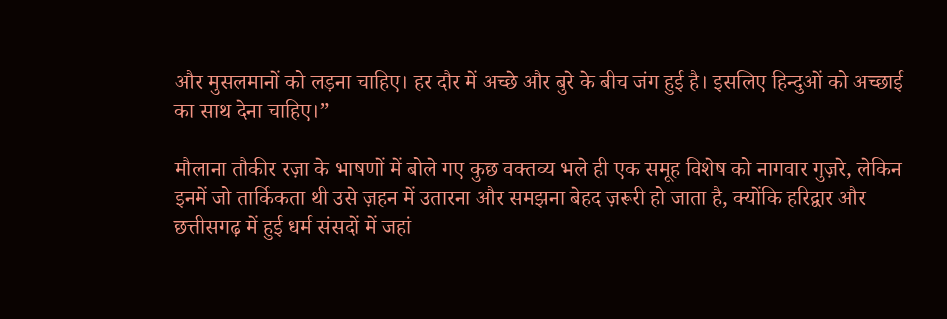और मुसलमानों को लड़ना चाहिए। हर दौर में अच्छे और बुरे के बीच जंग हुई है। इसलिए हिन्दुओं को अच्छाई का साथ देना चाहिए।”

मौलाना तौकीर रज़ा के भाषणों में बोले गए कुछ वक्तव्य भले ही एक समूह विशेष को नागवार गुज़रे, लेकिन इनमें जो तार्किकता थी उसे ज़हन में उतारना और समझना बेहद ज़रूरी हो जाता है, क्योंकि हरिद्वार और छत्तीसगढ़ में हुई धर्म संसदों में जहां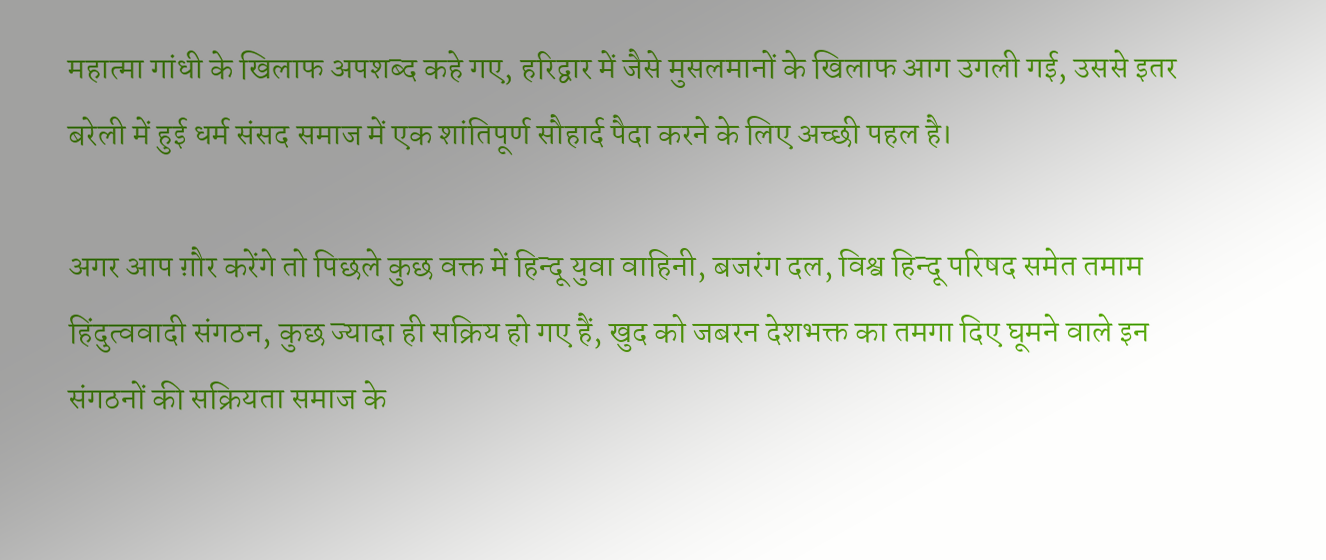महात्मा गांधी के खिलाफ अपशब्द कहे गए, हरिद्वार में जैसे मुसलमानों के खिलाफ आग उगली गई, उससे इतर बरेली में हुई धर्म संसद समाज में एक शांतिपूर्ण सौहार्द पैदा करने के लिए अच्छी पहल है।

अगर आप ग़ौर करेंगे तो पिछले कुछ वक्त में हिन्दू युवा वाहिनी, बजरंग दल, विश्व हिन्दू परिषद समेत तमाम हिंदुत्ववादी संगठन, कुछ ज्यादा ही सक्रिय हो गए हैं, खुद को जबरन देशभक्त का तमगा दिए घूमने वाले इन संगठनों की सक्रियता समाज के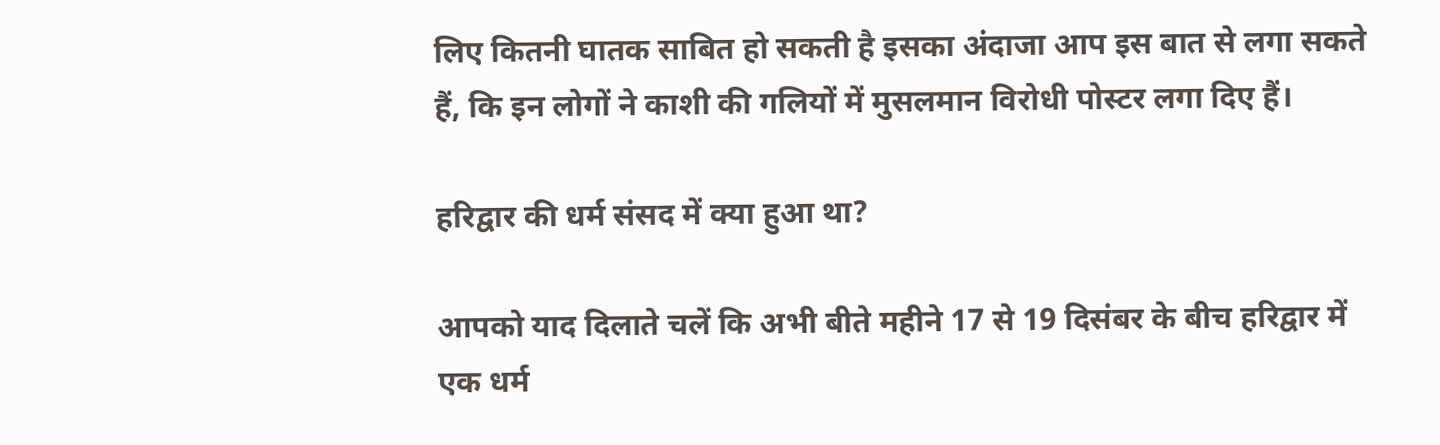लिए कितनी घातक साबित हो सकती है इसका अंदाजा आप इस बात से लगा सकते हैं, कि इन लोगों ने काशी की गलियों में मुसलमान विरोधी पोस्टर लगा दिए हैं।

हरिद्वार की धर्म संसद में क्या हुआ था?

आपको याद दिलाते चलें कि अभी बीते महीने 17 से 19 दिसंबर के बीच हरिद्वार में एक धर्म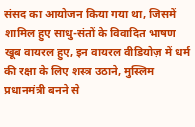संसद का आयोजन किया गया था, जिसमें शामिल हुए साधु-संतों के विवादित भाषण खूब वायरल हुए, इन वायरल वीडियोज़ में धर्म की रक्षा के लिए शस्त्र उठाने, मुस्लिम प्रधानमंत्री बनने से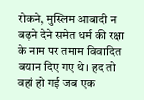रोकने, मुस्लिम आबादी न बढ़ने देने समेत धर्म की रक्षा के नाम पर तमाम विवादित बयान दिए गए थे। हद तो वहां हो गई जब एक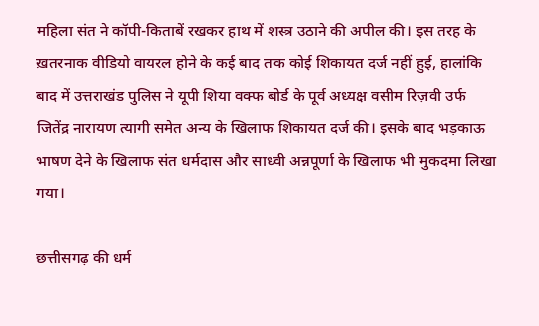महिला संत ने कॉपी-किताबें रखकर हाथ में शस्त्र उठाने की अपील की। इस तरह के ख़तरनाक वीडियो वायरल होने के कई बाद तक कोई शिकायत दर्ज नहीं हुई, हालांकि बाद में उत्तराखंड पुलिस ने यूपी शिया वक्फ बोर्ड के पूर्व अध्यक्ष वसीम रिज़वी उर्फ जितेंद्र नारायण त्यागी समेत अन्य के खिलाफ शिकायत दर्ज की। इसके बाद भड़काऊ भाषण देने के खिलाफ संत धर्मदास और साध्वी अन्नपूर्णा के खिलाफ भी मुकदमा लिखा गया।

छत्तीसगढ़ की धर्म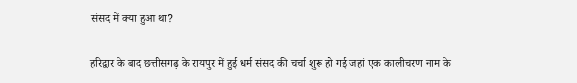संसद में क्या हुआ था?

हरिद्वार के बाद छत्तीसगढ़ के रायपुर में हुई धर्म संसद की चर्चा शुरू हो गई जहां एक कालीचरण नाम के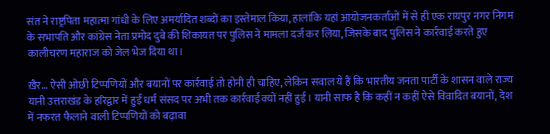संत ने राष्ट्रपिता महात्मा गांधी के लिए अमर्यादित शब्दों का इस्तेमाल किया, हालांकि यहां आयोजनकर्ताओं में से ही एक रायपुर नगर निगम के सभापति और कांग्रेस नेता प्रमोद दुबे की शिकायत पर पुलिस ने मामला दर्ज कर लिया, जिसके बाद पुलिस ने कार्रवाई करते हुए कालीचरण महाराज को जेल भेज दिया था।

ख़ैर... ऐसी ओछी टिप्पणियों और बयानों पर कार्रवाई तो होनी ही चाहिए, लेकिन सवाल ये हैं कि भारतीय जनता पार्टी के शासन वाले राज्य यानी उत्तराखंड के हरिद्वार में हुई धर्म संसद पर अभी तक कार्रवाई क्यों नहीं हुई। यानी साफ है कि कहीं न कहीं ऐसे विवादित बयानों, देश में नफरत फैलाने वाली टिप्पणियों को बढ़ावा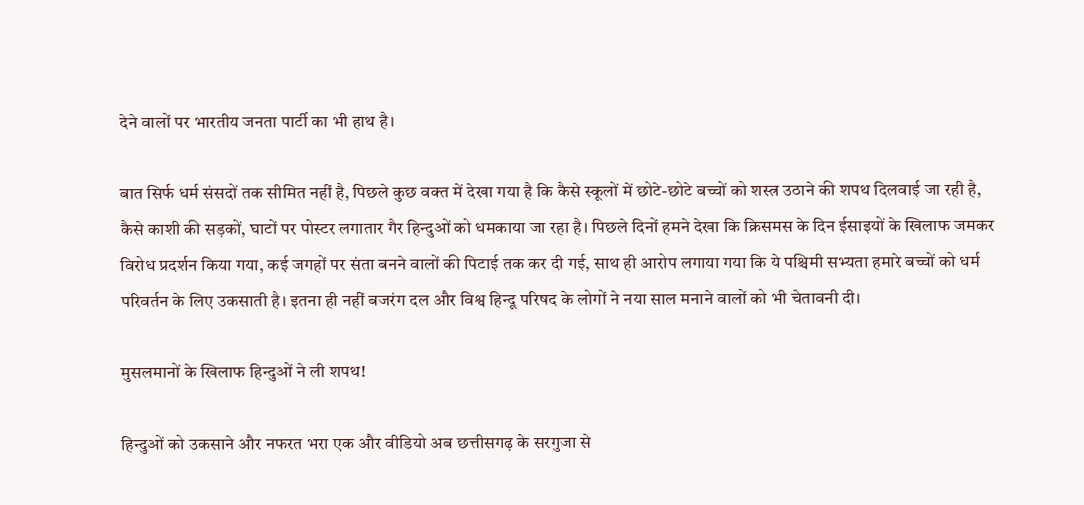देने वालों पर भारतीय जनता पार्टी का भी हाथ है।

बात सिर्फ धर्म संसदों तक सीमित नहीं है, पिछले कुछ वक्त में देखा गया है कि कैसे स्कूलों में छोटे-छोटे बच्चों को शस्त्र उठाने की शपथ दिलवाई जा रही है, कैसे काशी की सड़कों, घाटों पर पोस्टर लगातार गैर हिन्दुओं को धमकाया जा रहा है। पिछले दिनों हमने देखा कि क्रिसमस के दिन ईसाइयों के खिलाफ जमकर विरोध प्रदर्शन किया गया, कई जगहों पर संता बनने वालों की पिटाई तक कर दी गई, साथ ही आरोप लगाया गया कि ये पश्चिमी सभ्यता हमारे बच्चों को धर्म परिवर्तन के लिए उकसाती है। इतना ही नहीं बजरंग दल और विश्व हिन्दू परिषद के लोगों ने नया साल मनाने वालों को भी चेतावनी दी।

मुसलमानों के खिलाफ हिन्दुओं ने ली शपथ!

हिन्दुओं को उकसाने और नफरत भरा एक और वीडियो अब छत्तीसगढ़ के सरगुजा से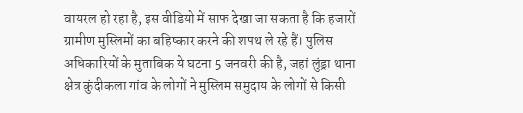वायरल हो रहा है, इस वीडियो में साफ देखा जा सकता है कि हजारों ग्रामीण मुस्लिमों का बहिष्कार करने की शपथ ले रहे हैं। पुलिस अधिकारियों के मुताबिक ये घटना 5 जनवरी की है, जहां लुंड्रा थाना क्षेत्र कुंदीकला गांव के लोगों ने मुस्लिम समुदाय के लोगों से किसी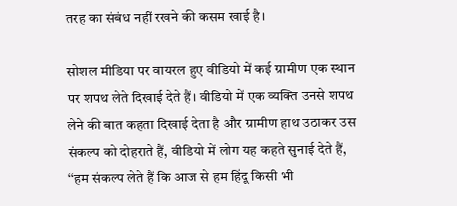तरह का संबंध नहीं रखने की कसम खाई है।

सोशल मीडिया पर वायरल हुए वीडियो में कई ग्रामीण एक स्थान पर शपथ लेते दिखाई देते हैं। वीडियो में एक व्यक्ति उनसे शपथ लेने की बात कहता दिखाई देता है और ग्रामीण हाथ उठाकर उस संकल्प को दोहराते हैं, वीडियो में लोग यह कहते सुनाई देते हैं, ‘‘हम संकल्प लेते हैं कि आज से हम हिंदू किसी भी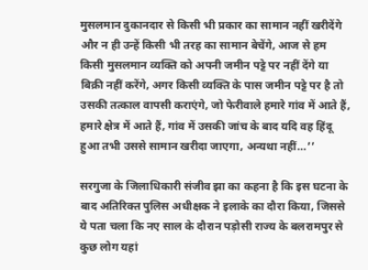मुसलमान दुकानदार से किसी भी प्रकार का सामान नहीं खरीदेंगे और न ही उन्हें किसी भी तरह का सामान बेचेंगे, आज से हम किसी मुसलमान व्यक्ति को अपनी जमीन पट्टे पर नहीं देंगे या बिक्री नहीं करेंगे, अगर किसी व्यक्ति के पास जमीन पट्टे पर है तो उसकी तत्काल वापसी कराएंगे, जो फेरीवाले हमारे गांव में आते हैं, हमारे क्षेत्र में आते हैं, गांव में उसकी जांच के बाद यदि वह हिंदू हुआ तभी उससे सामान खरीदा जाएगा, अन्यथा नहीं…’’

सरगुजा के जिलाधिकारी संजीव झा का कहना है कि इस घटना के बाद अतिरिक्त पुलिस अधीक्षक ने इलाके का दौरा किया, जिससे ये पता चला कि नए साल के दौरान पड़ोसी राज्य के बलरामपुर से कुछ लोग यहां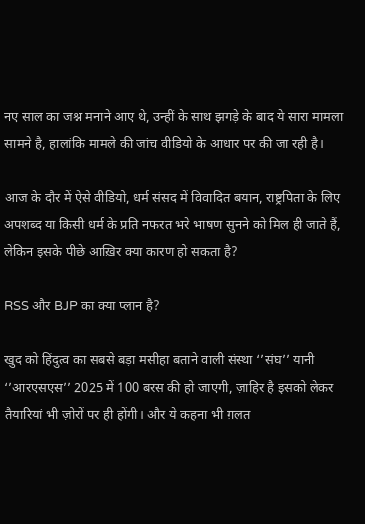नए साल का जश्न मनाने आए थे, उन्हीं के साथ झगड़े के बाद ये सारा मामला सामने है, हालांकि मामले की जांच वीडियो के आधार पर की जा रही है।

आज के दौर में ऐसे वीडियो, धर्म संसद में विवादित बयान, राष्ट्रपिता के लिए अपशब्द या किसी धर्म के प्रति नफरत भरे भाषण सुनने को मिल ही जाते हैं, लेकिन इसके पीछे आख़िर क्या कारण हो सकता है?

RSS और BJP का क्या प्लान है?

खुद को हिंदुत्व का सबसे बड़ा मसीहा बताने वाली संस्था ‘’संघ’’ यानी ‘’आरएसएस’’ 2025 में 100 बरस की हो जाएगी, ज़ाहिर है इसको लेकर तैयारियां भी ज़ोरों पर ही होंगी। और ये कहना भी ग़लत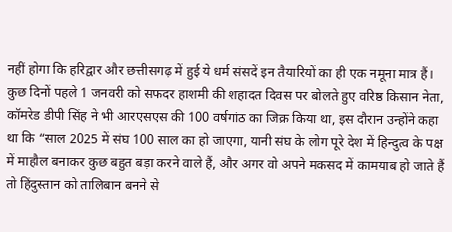नहीं होगा कि हरिद्वार और छत्तीसगढ़ में हुई ये धर्म संसदें इन तैयारियों का ही एक नमूना मात्र हैं। कुछ दिनों पहले 1 जनवरी को सफदर हाशमी की शहादत दिवस पर बोलते हुए वरिष्ठ किसान नेता, कॉमरेड डीपी सिंह ने भी आरएसएस की 100 वर्षगांठ का जिक्र किया था, इस दौरान उन्होंने कहा था कि “साल 2025 में संघ 100 साल का हो जाएगा, यानी संघ के लोग पूरे देश में हिन्दुत्व के पक्ष में माहौल बनाकर कुछ बहुत बड़ा करने वाले हैं, और अगर वो अपने मकसद में कामयाब हो जाते हैं तो हिंदुस्तान को तालिबान बनने से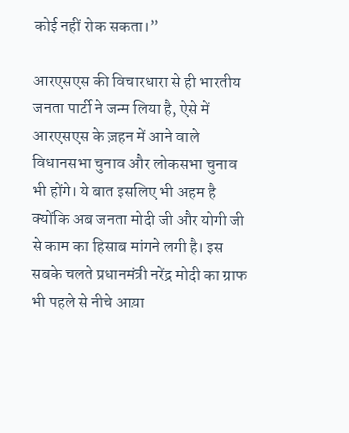कोई नहीं रोक सकता।”

आरएसएस की विचारधारा से ही भारतीय जनता पार्टी ने जन्म लिया है, ऐसे में आरएसएस के ज़हन में आने वाले विधानसभा चुनाव और लोकसभा चुनाव भी होंगे। ये बात इसलिए भी अहम है क्योंकि अब जनता मोदी जी और योगी जी से काम का हिसाब मांगने लगी है। इस सबके चलते प्रधानमंत्री नरेंद्र मोदी का ग्राफ भी पहले से नीचे आय़ा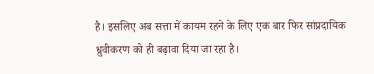है। इसलिए अब सत्ता में कायम रहने के लिए एक बार फिर सांप्रदायिक ध्रुवीकरण को ही बढ़ावा दिया जा रहा है।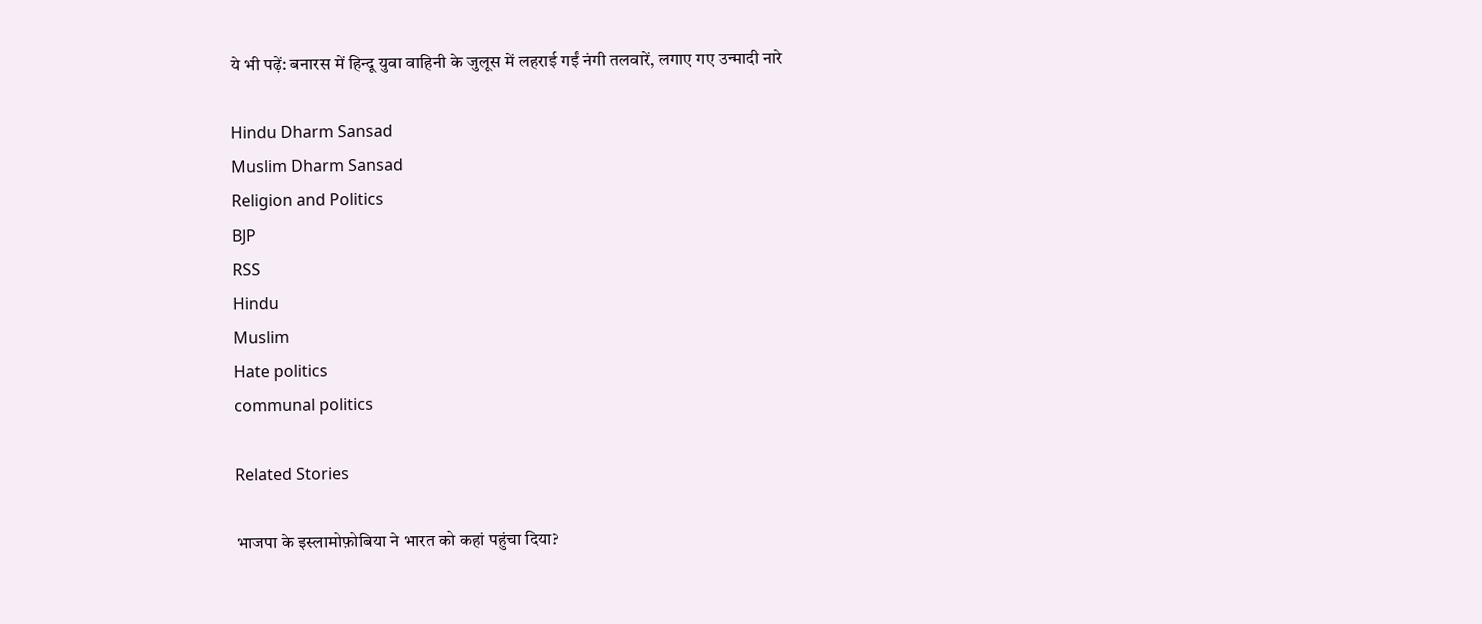ये भी पढ़ें: बनारस में हिन्दू युवा वाहिनी के जुलूस में लहराई गईं नंगी तलवारें, लगाए गए उन्मादी नारे

Hindu Dharm Sansad
Muslim Dharm Sansad
Religion and Politics
BJP
RSS
Hindu
Muslim
Hate politics
communal politics

Related Stories

भाजपा के इस्लामोफ़ोबिया ने भारत को कहां पहुंचा दिया?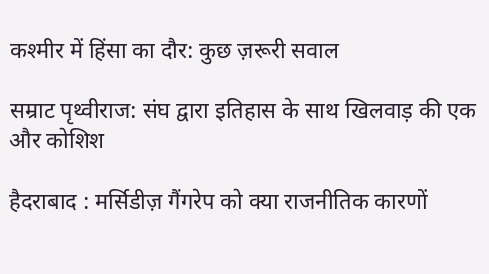कश्मीर में हिंसा का दौर: कुछ ज़रूरी सवाल

सम्राट पृथ्वीराज: संघ द्वारा इतिहास के साथ खिलवाड़ की एक और कोशिश

हैदराबाद : मर्सिडीज़ गैंगरेप को क्या राजनीतिक कारणों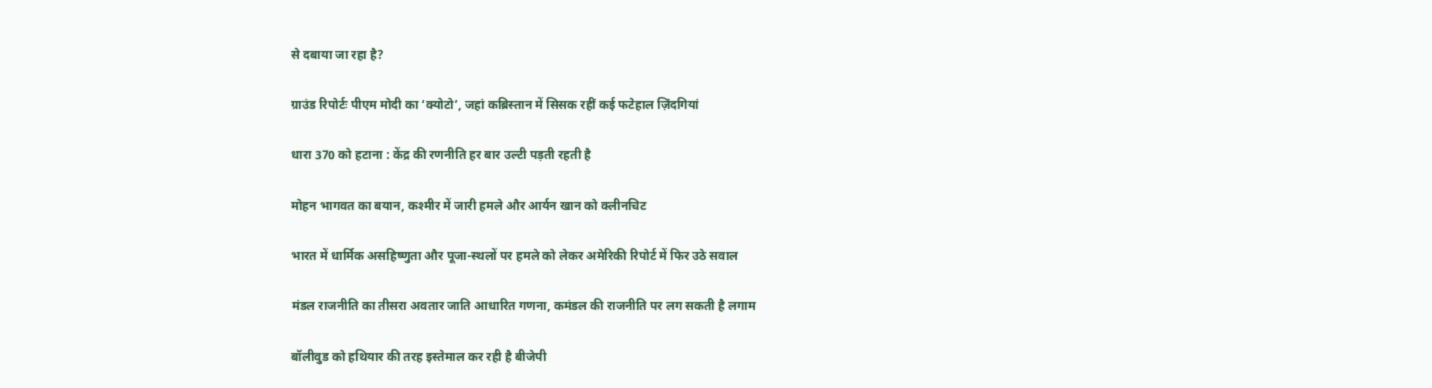से दबाया जा रहा है?

ग्राउंड रिपोर्टः पीएम मोदी का ‘क्योटो’, जहां कब्रिस्तान में सिसक रहीं कई फटेहाल ज़िंदगियां

धारा 370 को हटाना : केंद्र की रणनीति हर बार उल्टी पड़ती रहती है

मोहन भागवत का बयान, कश्मीर में जारी हमले और आर्यन खान को क्लीनचिट

भारत में धार्मिक असहिष्णुता और पूजा-स्थलों पर हमले को लेकर अमेरिकी रिपोर्ट में फिर उठे सवाल

मंडल राजनीति का तीसरा अवतार जाति आधारित गणना, कमंडल की राजनीति पर लग सकती है लगाम

बॉलीवुड को हथियार की तरह इस्तेमाल कर रही है बीजेपी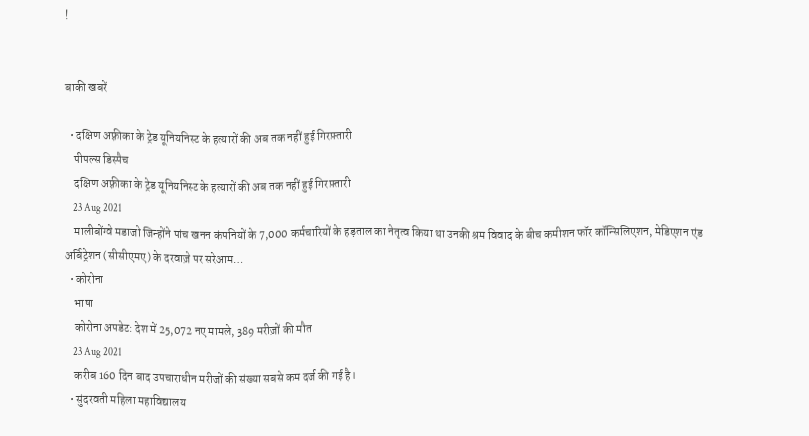!


बाकी खबरें

  • दक्षिण अफ़्रीका के ट्रेड यूनियनिस्ट के हत्यारों की अब तक नहीं हुई गिरफ़्तारी
    पीपल्स डिस्पैच
    दक्षिण अफ़्रीका के ट्रेड यूनियनिस्ट के हत्यारों की अब तक नहीं हुई गिरफ़्तारी
    23 Aug 2021
    मालीबोंग्वे मडाजो जिन्होंने पांच खनन कंपनियों के 7,000 कर्मचारियों के हड़ताल का नेतृत्व किया था उनकी श्रम विवाद के बीच कमीशन फॉर कॉन्सिलिएशन, मेडिएशन एंड अर्बिट्रेशन (सीसीएमए) के दरवाज़े पर सरेआम…
  • कोरोना
    भाषा
    कोरोना अपडेट: देश में 25,072 नए मामले, 389 मरीज़ों की मौत
    23 Aug 2021
    करीब 160 दिन बाद उपचाराधीन मरीजों की संख्या सबसे कम दर्ज की गई है।
  • सुंदरवती महिला महाविद्यालय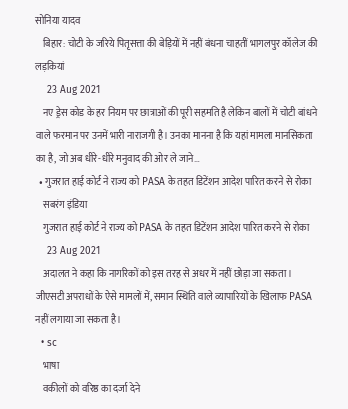सोनिया यादव
    बिहार: चोटी के जरिये पितृसत्ता की बेड़ियों में नहीं बंधना चाहतीं भागलपुर कॉलेज की लड़कियां
    23 Aug 2021
    नए ड्रेस कोड के हर नियम पर छात्राओं की पूरी सहमति है लेकिन बालों में चोटी बांधने वाले फरमान पर उनमें भारी नाराजगी है। उनका मानना है कि यहां मामला मानसिकता का है, जो अब धीरे-धीरे मनुवाद की ओर ले जाने…
  • गुजरात हाई कोर्ट ने राज्य को PASA के तहत डिटेंशन आदेश पारित करने से रोका
    सबरंग इंडिया
    गुजरात हाई कोर्ट ने राज्य को PASA के तहत डिटेंशन आदेश पारित करने से रोका
    23 Aug 2021
    अदालत ने कहा कि नागरिकों को इस तरह से अधर में नहीं छोड़ा जा सकता। जीएसटी अपराधों के ऐसे मामलों में, समान स्थिति वाले व्यापारियों के खिलाफ PASA नहीं लगाया जा सकता है।
  • sc
    भाषा
    वकीलों को वरिष्ठ का दर्जा देने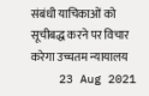संबंधी याचिकाओं को सूचीबद्ध करने पर विचार करेगा उच्चतम न्यायालय
    23 Aug 2021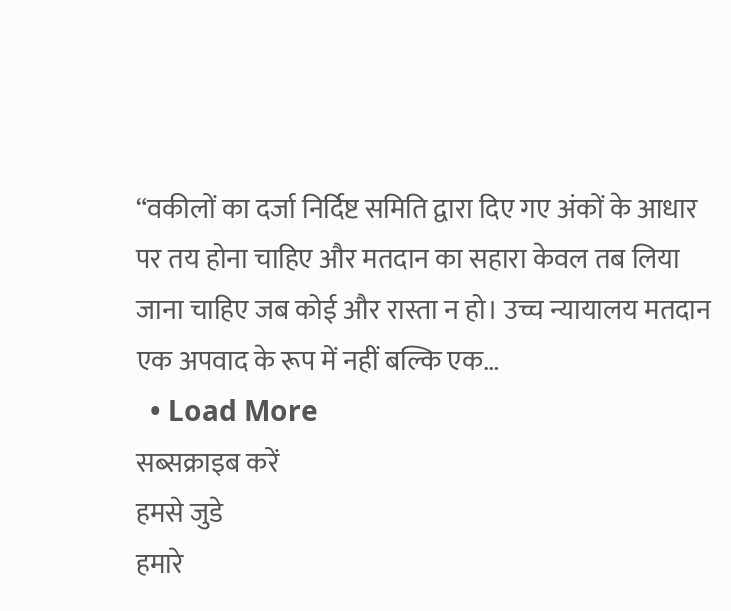“वकीलों का दर्जा निर्दिष्ट समिति द्वारा दिए गए अंकों के आधार पर तय होना चाहिए और मतदान का सहारा केवल तब लिया जाना चाहिए जब कोई और रास्ता न हो। उच्च न्यायालय मतदान एक अपवाद के रूप में नहीं बल्कि एक…
  • Load More
सब्सक्राइब करें
हमसे जुडे
हमारे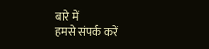बारे में
हमसे संपर्क करें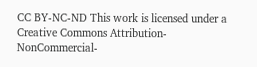CC BY-NC-ND This work is licensed under a Creative Commons Attribution-NonCommercial-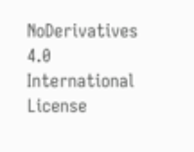NoDerivatives 4.0 International License